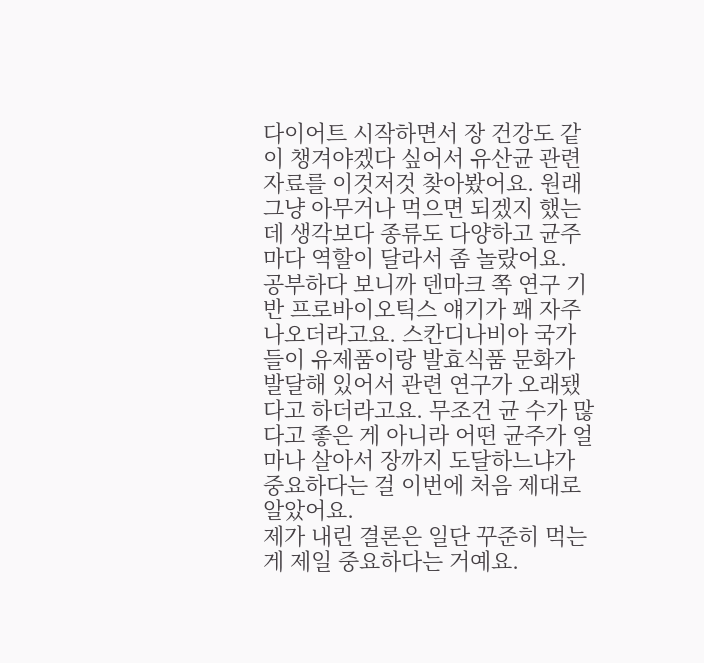다이어트 시작하면서 장 건강도 같이 챙겨야겠다 싶어서 유산균 관련 자료를 이것저것 찾아봤어요. 원래 그냥 아무거나 먹으면 되겠지 했는데 생각보다 종류도 다양하고 균주마다 역할이 달라서 좀 놀랐어요.
공부하다 보니까 덴마크 쪽 연구 기반 프로바이오틱스 얘기가 꽤 자주 나오더라고요. 스칸디나비아 국가들이 유제품이랑 발효식품 문화가 발달해 있어서 관련 연구가 오래됐다고 하더라고요. 무조건 균 수가 많다고 좋은 게 아니라 어떤 균주가 얼마나 살아서 장까지 도달하느냐가 중요하다는 걸 이번에 처음 제대로 알았어요.
제가 내린 결론은 일단 꾸준히 먹는 게 제일 중요하다는 거예요.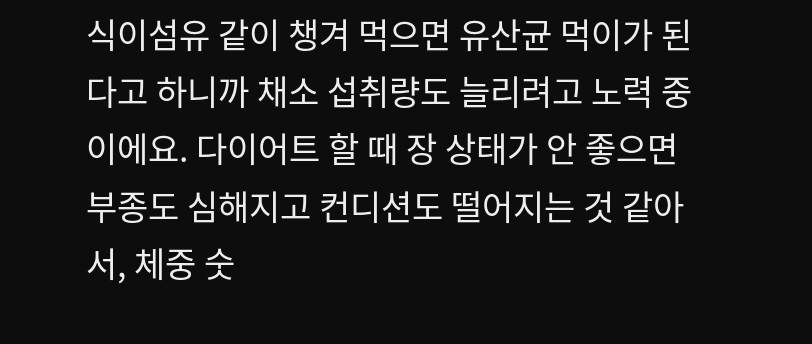식이섬유 같이 챙겨 먹으면 유산균 먹이가 된다고 하니까 채소 섭취량도 늘리려고 노력 중이에요. 다이어트 할 때 장 상태가 안 좋으면 부종도 심해지고 컨디션도 떨어지는 것 같아서, 체중 숫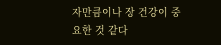자만큼이나 장 건강이 중요한 것 같다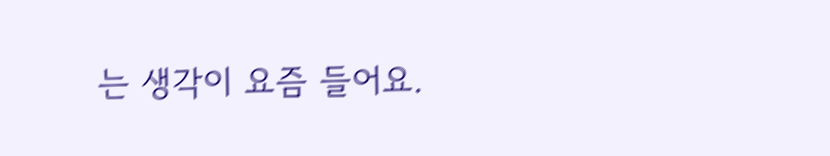는 생각이 요즘 들어요.